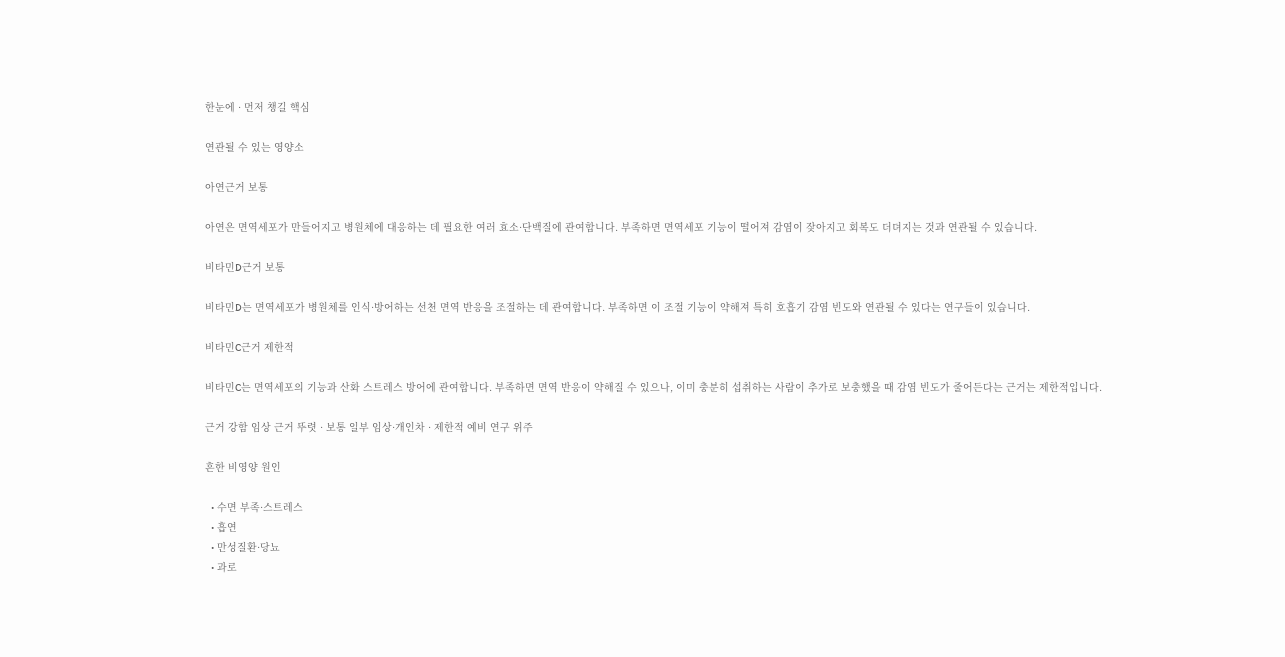한눈에 · 먼저 챙길 핵심

연관될 수 있는 영양소

아연근거 보통

아연은 면역세포가 만들어지고 병원체에 대응하는 데 필요한 여러 효소·단백질에 관여합니다. 부족하면 면역세포 기능이 떨어져 감염이 잦아지고 회복도 더뎌지는 것과 연관될 수 있습니다.

비타민D근거 보통

비타민D는 면역세포가 병원체를 인식·방어하는 선천 면역 반응을 조절하는 데 관여합니다. 부족하면 이 조절 기능이 약해져 특히 호흡기 감염 빈도와 연관될 수 있다는 연구들이 있습니다.

비타민C근거 제한적

비타민C는 면역세포의 기능과 산화 스트레스 방어에 관여합니다. 부족하면 면역 반응이 약해질 수 있으나, 이미 충분히 섭취하는 사람이 추가로 보충했을 때 감염 빈도가 줄어든다는 근거는 제한적입니다.

근거 강함 임상 근거 뚜렷 · 보통 일부 임상·개인차 · 제한적 예비 연구 위주

흔한 비영양 원인

  • 수면 부족·스트레스
  • 흡연
  • 만성질환·당뇨
  • 과로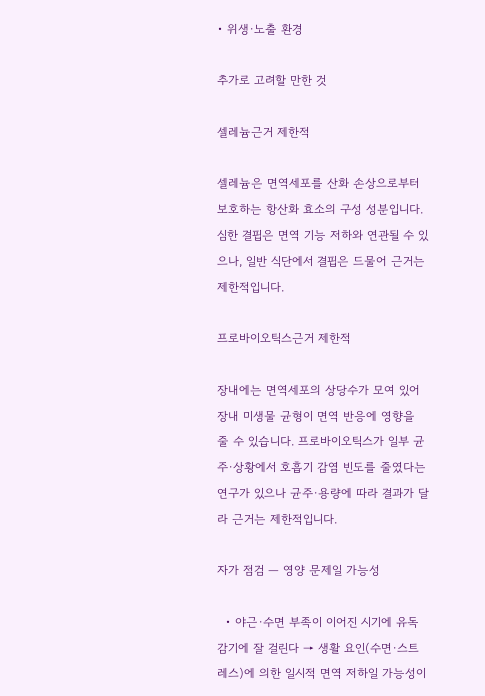• 위생·노출 환경

추가로 고려할 만한 것

셀레늄근거 제한적

셀레늄은 면역세포를 산화 손상으로부터 보호하는 항산화 효소의 구성 성분입니다. 심한 결핍은 면역 기능 저하와 연관될 수 있으나, 일반 식단에서 결핍은 드물어 근거는 제한적입니다.

프로바이오틱스근거 제한적

장내에는 면역세포의 상당수가 모여 있어 장내 미생물 균형이 면역 반응에 영향을 줄 수 있습니다. 프로바이오틱스가 일부 균주·상황에서 호흡기 감염 빈도를 줄였다는 연구가 있으나 균주·용량에 따라 결과가 달라 근거는 제한적입니다.

자가 점검 — 영양 문제일 가능성

  • 야근·수면 부족이 이어진 시기에 유독 감기에 잘 걸린다 → 생활 요인(수면·스트레스)에 의한 일시적 면역 저하일 가능성이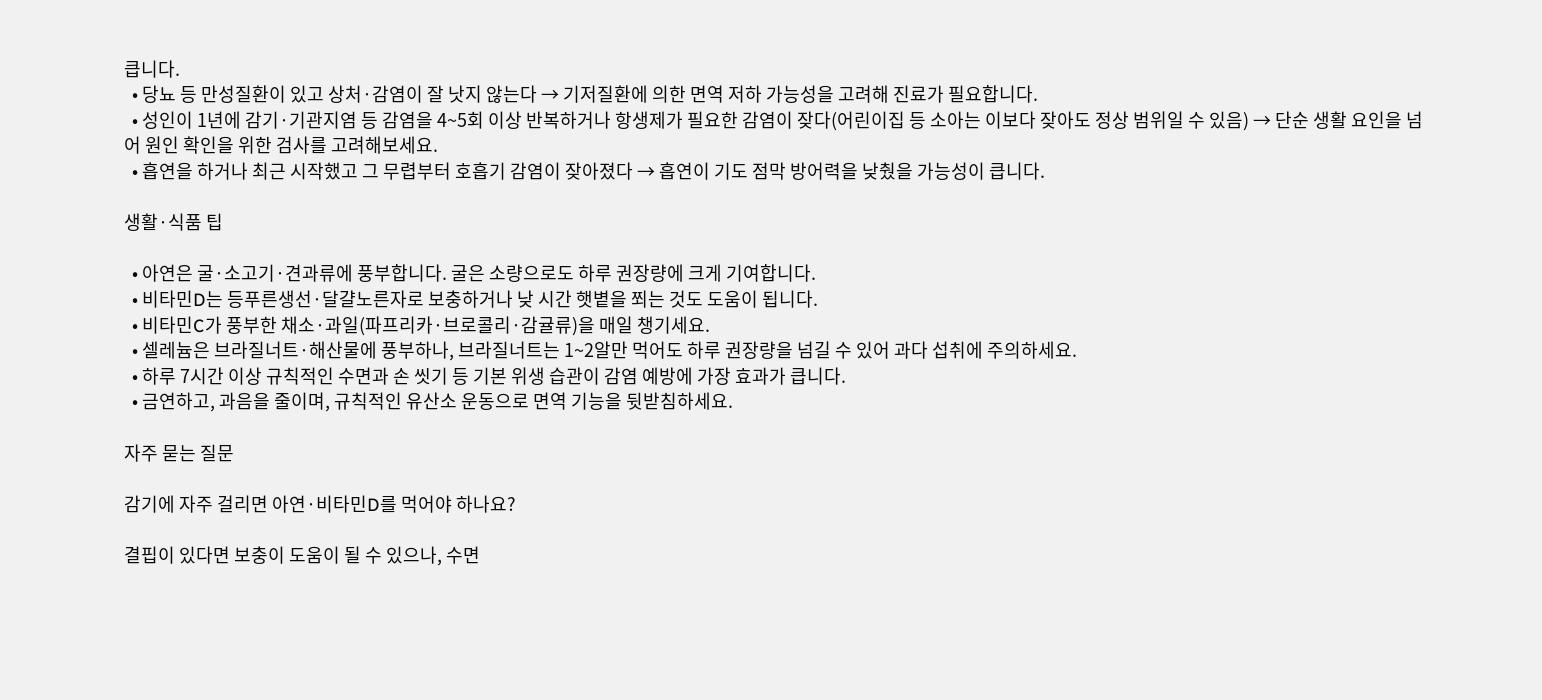큽니다.
  • 당뇨 등 만성질환이 있고 상처·감염이 잘 낫지 않는다 → 기저질환에 의한 면역 저하 가능성을 고려해 진료가 필요합니다.
  • 성인이 1년에 감기·기관지염 등 감염을 4~5회 이상 반복하거나 항생제가 필요한 감염이 잦다(어린이집 등 소아는 이보다 잦아도 정상 범위일 수 있음) → 단순 생활 요인을 넘어 원인 확인을 위한 검사를 고려해보세요.
  • 흡연을 하거나 최근 시작했고 그 무렵부터 호흡기 감염이 잦아졌다 → 흡연이 기도 점막 방어력을 낮췄을 가능성이 큽니다.

생활·식품 팁

  • 아연은 굴·소고기·견과류에 풍부합니다. 굴은 소량으로도 하루 권장량에 크게 기여합니다.
  • 비타민D는 등푸른생선·달걀노른자로 보충하거나 낮 시간 햇볕을 쬐는 것도 도움이 됩니다.
  • 비타민C가 풍부한 채소·과일(파프리카·브로콜리·감귤류)을 매일 챙기세요.
  • 셀레늄은 브라질너트·해산물에 풍부하나, 브라질너트는 1~2알만 먹어도 하루 권장량을 넘길 수 있어 과다 섭취에 주의하세요.
  • 하루 7시간 이상 규칙적인 수면과 손 씻기 등 기본 위생 습관이 감염 예방에 가장 효과가 큽니다.
  • 금연하고, 과음을 줄이며, 규칙적인 유산소 운동으로 면역 기능을 뒷받침하세요.

자주 묻는 질문

감기에 자주 걸리면 아연·비타민D를 먹어야 하나요?

결핍이 있다면 보충이 도움이 될 수 있으나, 수면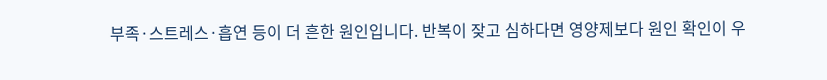부족·스트레스·흡연 등이 더 흔한 원인입니다. 반복이 잦고 심하다면 영양제보다 원인 확인이 우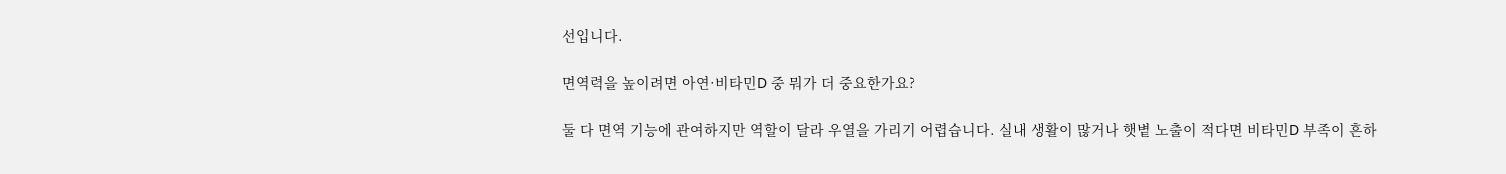선입니다.

면역력을 높이려면 아연·비타민D 중 뭐가 더 중요한가요?

둘 다 면역 기능에 관여하지만 역할이 달라 우열을 가리기 어렵습니다. 실내 생활이 많거나 햇볕 노출이 적다면 비타민D 부족이 흔하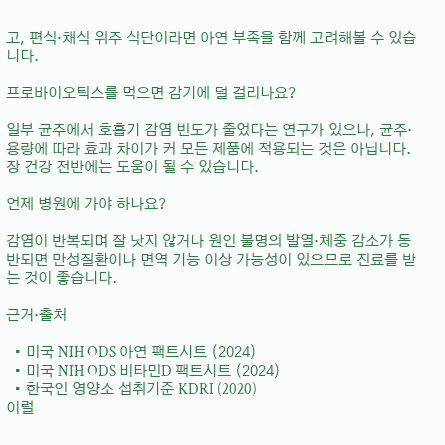고, 편식·채식 위주 식단이라면 아연 부족을 함께 고려해볼 수 있습니다.

프로바이오틱스를 먹으면 감기에 덜 걸리나요?

일부 균주에서 호흡기 감염 빈도가 줄었다는 연구가 있으나, 균주·용량에 따라 효과 차이가 커 모든 제품에 적용되는 것은 아닙니다. 장 건강 전반에는 도움이 될 수 있습니다.

언제 병원에 가야 하나요?

감염이 반복되며 잘 낫지 않거나 원인 불명의 발열·체중 감소가 동반되면 만성질환이나 면역 기능 이상 가능성이 있으므로 진료를 받는 것이 좋습니다.

근거·출처

  • 미국 NIH ODS 아연 팩트시트 (2024)
  • 미국 NIH ODS 비타민D 팩트시트 (2024)
  • 한국인 영양소 섭취기준 KDRI (2020)
이럴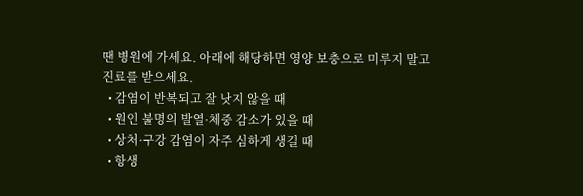땐 병원에 가세요. 아래에 해당하면 영양 보충으로 미루지 말고 진료를 받으세요.
  • 감염이 반복되고 잘 낫지 않을 때
  • 원인 불명의 발열·체중 감소가 있을 때
  • 상처·구강 감염이 자주 심하게 생길 때
  • 항생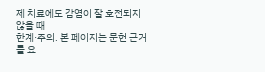제 치료에도 감염이 잘 호전되지 않을 때
한계·주의. 본 페이지는 문헌 근거를 요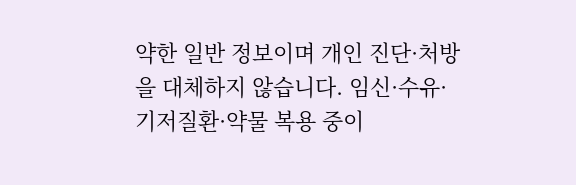약한 일반 정보이며 개인 진단·처방을 대체하지 않습니다. 임신·수유·기저질환·약물 복용 중이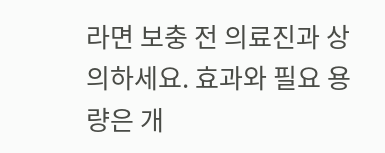라면 보충 전 의료진과 상의하세요. 효과와 필요 용량은 개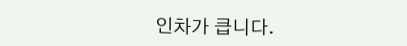인차가 큽니다.